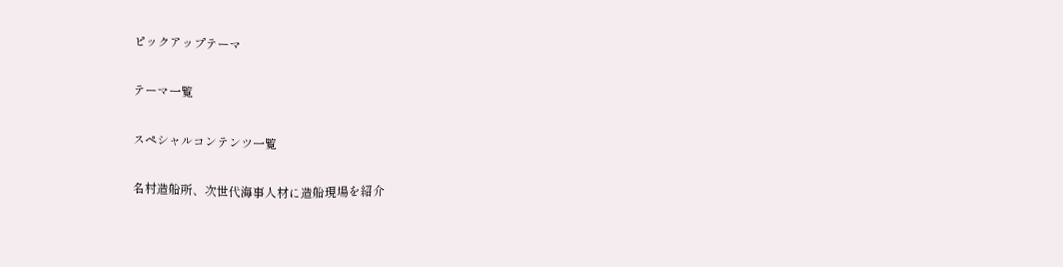ピックアップテーマ

テーマ一覧

スペシャルコンテンツ一覧

名村造船所、次世代海事人材に造船現場を紹介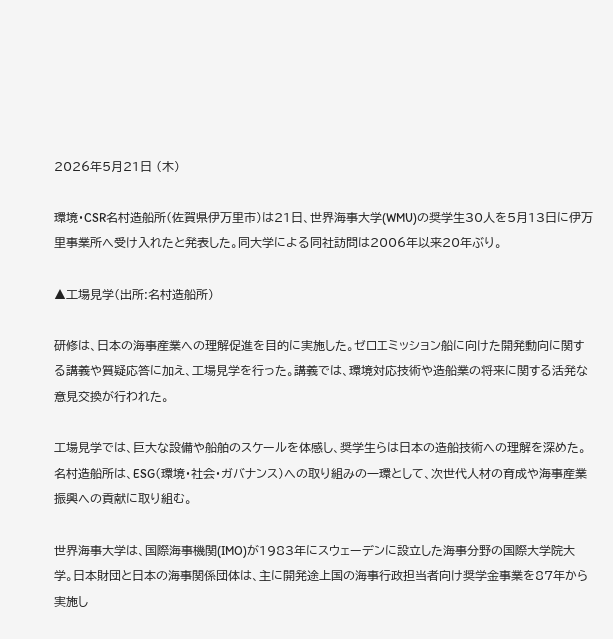2026年5月21日 (木)

環境・CSR名村造船所(佐賀県伊万里市)は21日、世界海事大学(WMU)の奨学生30人を5月13日に伊万里事業所へ受け入れたと発表した。同大学による同社訪問は2006年以来20年ぶり。

▲工場見学(出所:名村造船所)

研修は、日本の海事産業への理解促進を目的に実施した。ゼロエミッション船に向けた開発動向に関する講義や質疑応答に加え、工場見学を行った。講義では、環境対応技術や造船業の将来に関する活発な意見交換が行われた。

工場見学では、巨大な設備や船舶のスケールを体感し、奨学生らは日本の造船技術への理解を深めた。名村造船所は、ESG(環境・社会・ガバナンス)への取り組みの一環として、次世代人材の育成や海事産業振興への貢献に取り組む。

世界海事大学は、国際海事機関(IMO)が1983年にスウェーデンに設立した海事分野の国際大学院大学。日本財団と日本の海事関係団体は、主に開発途上国の海事行政担当者向け奨学金事業を87年から実施し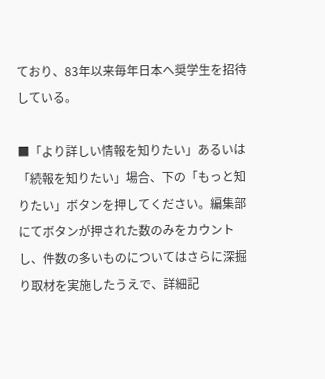ており、83年以来毎年日本へ奨学生を招待している。

■「より詳しい情報を知りたい」あるいは「続報を知りたい」場合、下の「もっと知りたい」ボタンを押してください。編集部にてボタンが押された数のみをカウントし、件数の多いものについてはさらに深掘り取材を実施したうえで、詳細記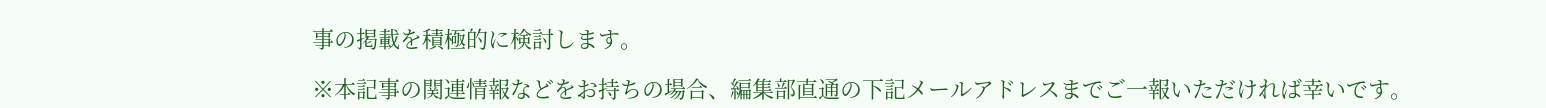事の掲載を積極的に検討します。

※本記事の関連情報などをお持ちの場合、編集部直通の下記メールアドレスまでご一報いただければ幸いです。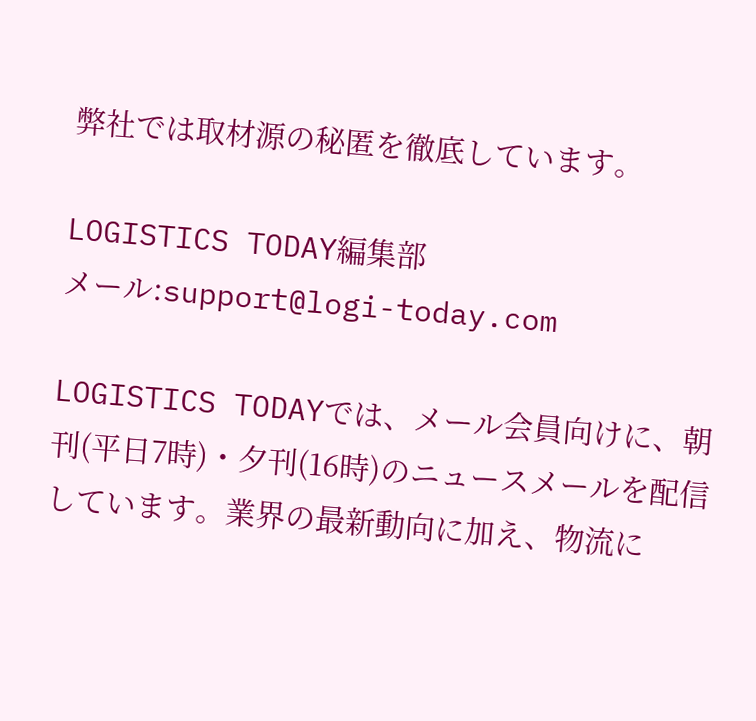弊社では取材源の秘匿を徹底しています。

LOGISTICS TODAY編集部
メール:support@logi-today.com

LOGISTICS TODAYでは、メール会員向けに、朝刊(平日7時)・夕刊(16時)のニュースメールを配信しています。業界の最新動向に加え、物流に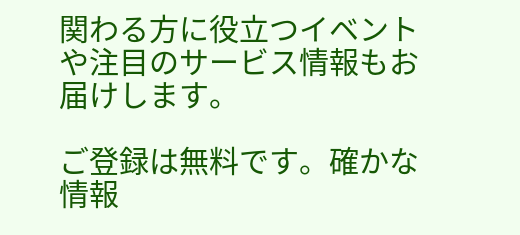関わる方に役立つイベントや注目のサービス情報もお届けします。

ご登録は無料です。確かな情報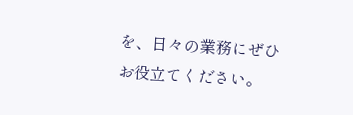を、日々の業務にぜひお役立てください。